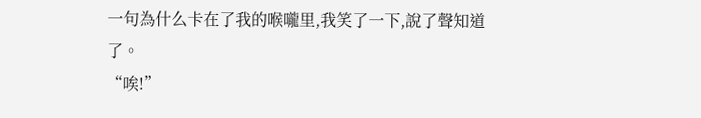一句為什么卡在了我的喉嚨里,我笑了一下,說了聲知道了。
“唉!”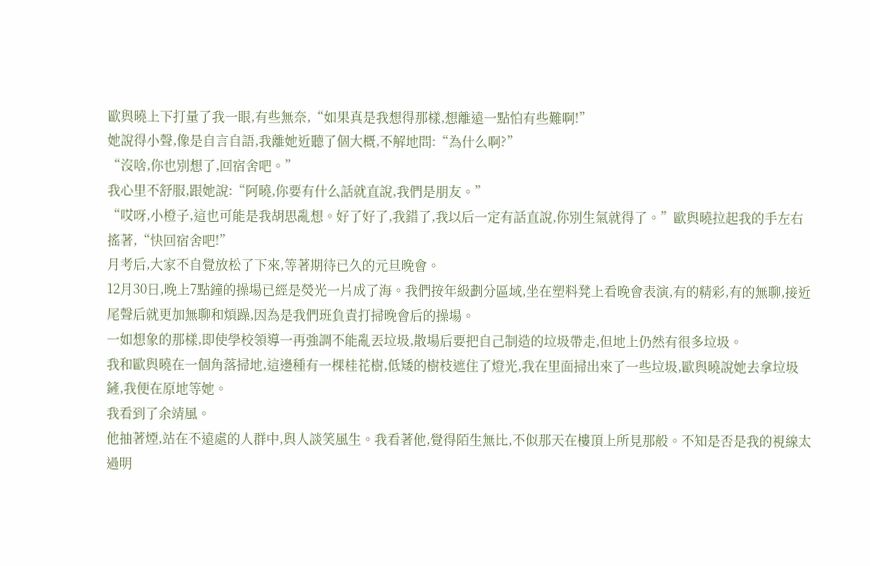歐與曉上下打量了我一眼,有些無奈,“如果真是我想得那樣,想離遠一點怕有些難啊!”
她說得小聲,像是自言自語,我離她近聽了個大概,不解地問:“為什么啊?”
“沒啥,你也別想了,回宿舍吧。”
我心里不舒服,跟她說:“阿曉,你要有什么話就直說,我們是朋友。”
“哎呀,小橙子,這也可能是我胡思亂想。好了好了,我錯了,我以后一定有話直說,你別生氣就得了。”歐與曉拉起我的手左右搖著,“快回宿舍吧!”
月考后,大家不自覺放松了下來,等著期待已久的元旦晚會。
12月30日,晚上7點鐘的操場已經是熒光一片成了海。我們按年級劃分區域,坐在塑料凳上看晚會表演,有的精彩,有的無聊,接近尾聲后就更加無聊和煩躁,因為是我們班負責打掃晚會后的操場。
一如想象的那樣,即使學校領導一再強調不能亂丟垃圾,散場后要把自己制造的垃圾帶走,但地上仍然有很多垃圾。
我和歐與曉在一個角落掃地,這邊種有一棵桂花樹,低矮的樹枝遮住了燈光,我在里面掃出來了一些垃圾,歐與曉說她去拿垃圾鏟,我便在原地等她。
我看到了余靖風。
他抽著煙,站在不遠處的人群中,與人談笑風生。我看著他,覺得陌生無比,不似那天在樓頂上所見那般。不知是否是我的視線太過明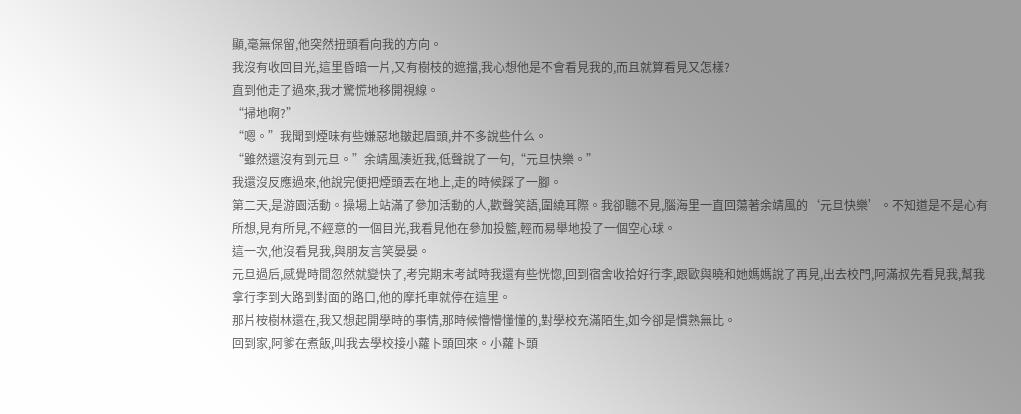顯,毫無保留,他突然扭頭看向我的方向。
我沒有收回目光,這里昏暗一片,又有樹枝的遮擋,我心想他是不會看見我的,而且就算看見又怎樣?
直到他走了過來,我才驚慌地移開視線。
“掃地啊?”
“嗯。”我聞到煙味有些嫌惡地皺起眉頭,并不多說些什么。
“雖然還沒有到元旦。”余靖風湊近我,低聲說了一句,“元旦快樂。”
我還沒反應過來,他說完便把煙頭丟在地上,走的時候踩了一腳。
第二天,是游園活動。操場上站滿了參加活動的人,歡聲笑語,圍繞耳際。我卻聽不見,腦海里一直回蕩著余靖風的‘元旦快樂’。不知道是不是心有所想,見有所見,不經意的一個目光,我看見他在參加投籃,輕而易舉地投了一個空心球。
這一次,他沒看見我,與朋友言笑晏晏。
元旦過后,感覺時間忽然就變快了,考完期末考試時我還有些恍惚,回到宿舍收拾好行李,跟歐與曉和她媽媽說了再見,出去校門,阿滿叔先看見我,幫我拿行李到大路到對面的路口,他的摩托車就停在這里。
那片桉樹林還在,我又想起開學時的事情,那時候懵懵懂懂的,對學校充滿陌生,如今卻是慣熟無比。
回到家,阿爹在煮飯,叫我去學校接小蘿卜頭回來。小蘿卜頭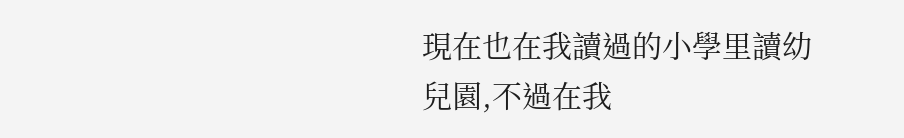現在也在我讀過的小學里讀幼兒園,不過在我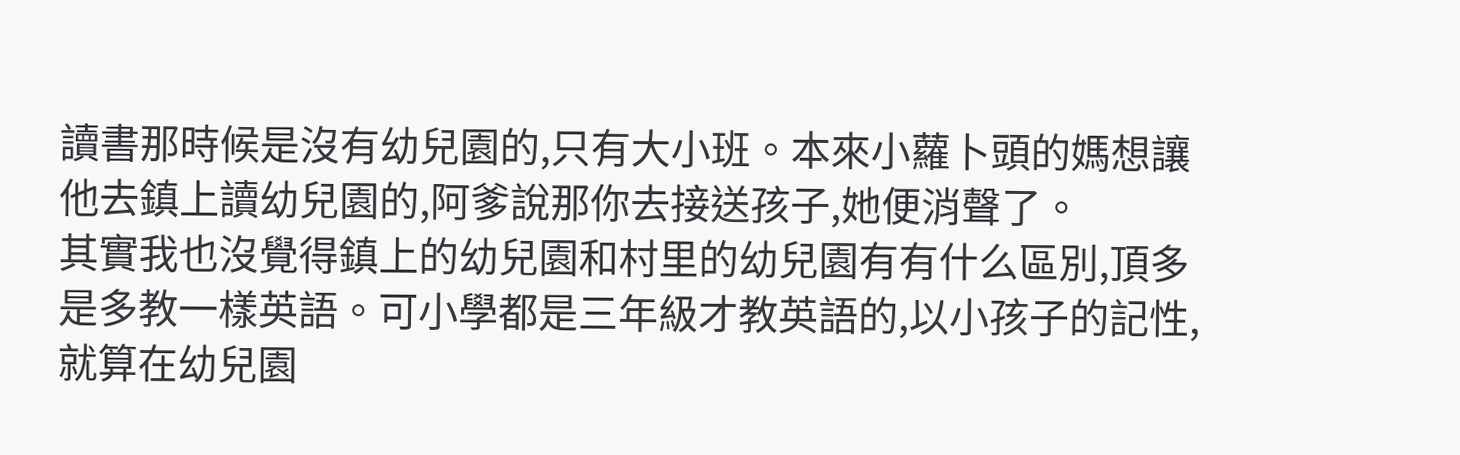讀書那時候是沒有幼兒園的,只有大小班。本來小蘿卜頭的媽想讓他去鎮上讀幼兒園的,阿爹說那你去接送孩子,她便消聲了。
其實我也沒覺得鎮上的幼兒園和村里的幼兒園有有什么區別,頂多是多教一樣英語。可小學都是三年級才教英語的,以小孩子的記性,就算在幼兒園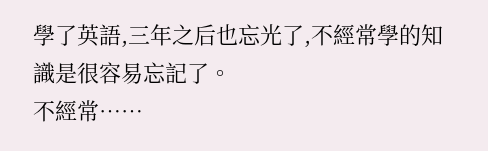學了英語,三年之后也忘光了,不經常學的知識是很容易忘記了。
不經常……